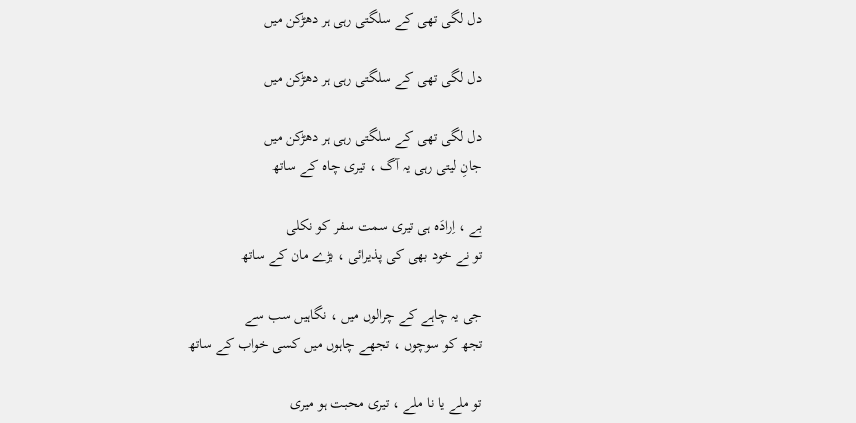دل لگی تھی کے سلگتی رہی ہر دھڑکن میں

دل لگی تھی کے سلگتی رہی ہر دھڑکن میں

دل لگی تھی کے سلگتی رہی ہر دھڑکن میں
جانِ لیتی رہی یہ آگ ، تیری چاہ کے ساتھ

بے ، اِرادَہ ہی تیری سمت سفر کو نکلی
تو نے خود بھی کی پذیرائی ، بڑے مان کے ساتھ

جی یہ چاہے کے چرالوں میں ، نگاہیں سب سے
تجھ کو سوچوں ، تجھے چاہوں میں کسی خواب کے ساتھ

تو ملے یا نا ملے ، تیری محبت ہو میری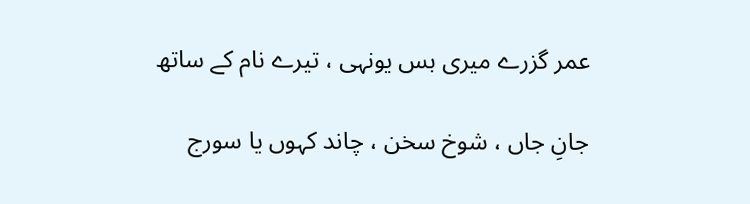عمر گزرے میری بس یونہی ، تیرے نام کے ساتھ

جانِ جاں ، شوخ سخن ، چاند کہوں یا سورج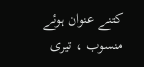کتنے عنوان ہوئے منسوب ، تیری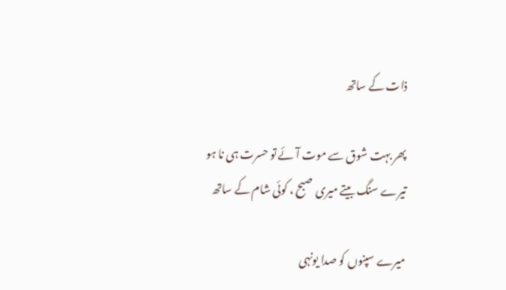ذات کے ساتھ

پھر بہت شوق سے موت آئے تو حسرت ہی نا ہو
تیرے سنگ بیتے میری صبح ، کوئی شام کے ساتھ

میرے سپنوں کو صدا یونہی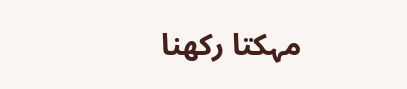مہکتا رکھنا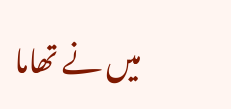میں نے تھاما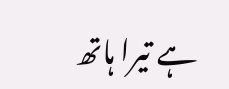ہے تیرا ہاتھ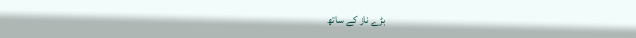بڑے ناز کے ساتھ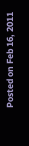Posted on Feb 16, 2011